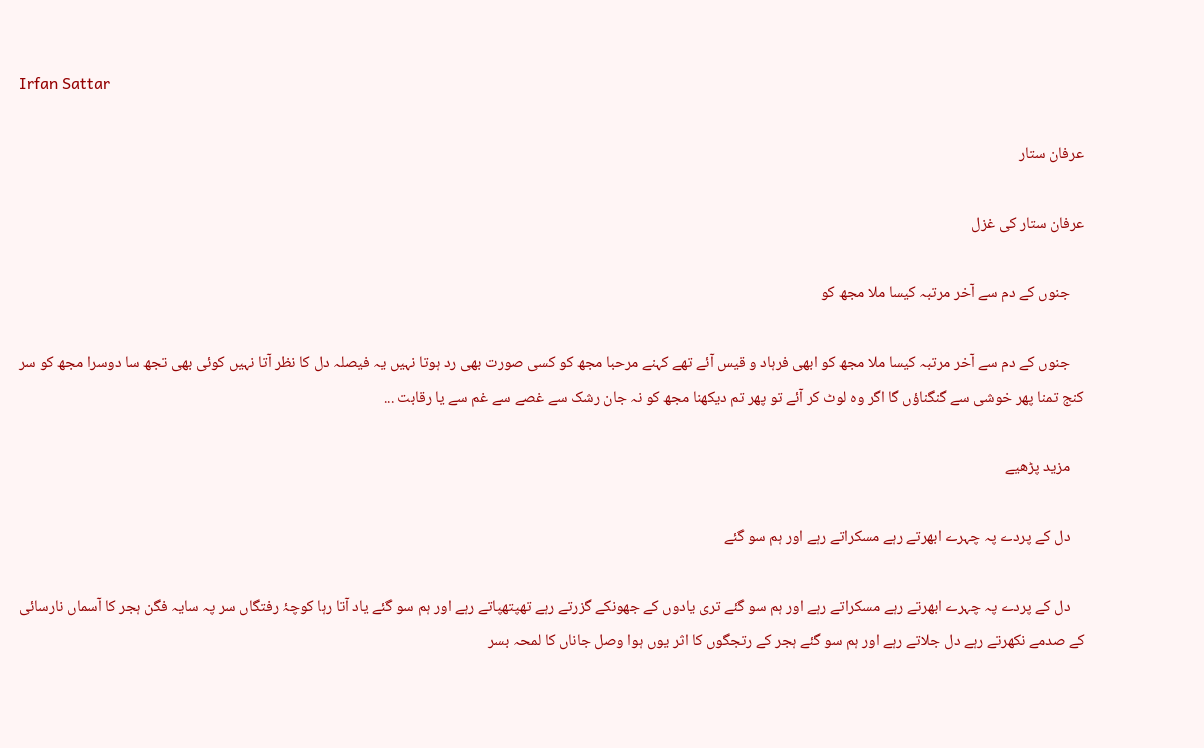Irfan Sattar

عرفان ستار

عرفان ستار کی غزل

    جنوں کے دم سے آخر مرتبہ کیسا ملا مجھ کو

    جنوں کے دم سے آخر مرتبہ کیسا ملا مجھ کو ابھی فرہاد و قیس آئے تھے کہنے مرحبا مجھ کو کسی صورت بھی رد ہوتا نہیں یہ فیصلہ دل کا نظر آتا نہیں کوئی بھی تجھ سا دوسرا مجھ کو سر کنج تمنا پھر خوشی سے گنگناؤں گا اگر وہ لوٹ کر آئے تو پھر تم دیکھنا مجھ کو نہ جان‌ رشک سے غصے سے غم سے یا رقابت ...

    مزید پڑھیے

    دل کے پردے پہ چہرے ابھرتے رہے مسکراتے رہے اور ہم سو گئے

    دل کے پردے پہ چہرے ابھرتے رہے مسکراتے رہے اور ہم سو گئے تری یادوں کے جھونکے گزرتے رہے تھپتھپاتے رہے اور ہم سو گئے یاد آتا رہا کوچہ‌ٔ رفتگاں سر پہ سایہ فگن ہجر کا آسماں نارسائی کے صدمے نکھرتے رہے دل جلاتے رہے اور ہم سو گئے ہجر کے رتجگوں کا اثر یوں ہوا وصل جاناں کا لمحہ بسر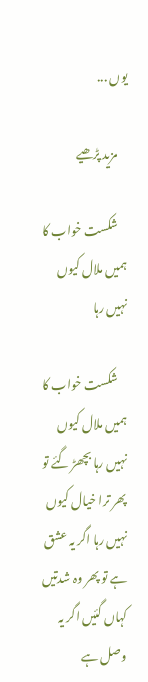یوں ...

    مزید پڑھیے

    شکست خواب کا ہمیں ملال کیوں نہیں رہا

    شکست خواب کا ہمیں ملال کیوں نہیں رہا بچھڑ گئے تو پھر ترا خیال کیوں نہیں رہا اگر یہ عشق ہے تو پھر وہ شدتیں کہاں گئیں اگر یہ وصل ہے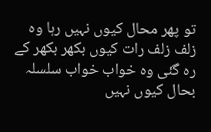تو پھر محال کیوں نہیں رہا وہ زلف زلف رات کیوں بکھر بکھر کے رہ گئی وہ خواب خواب سلسلہ بحال کیوں نہیں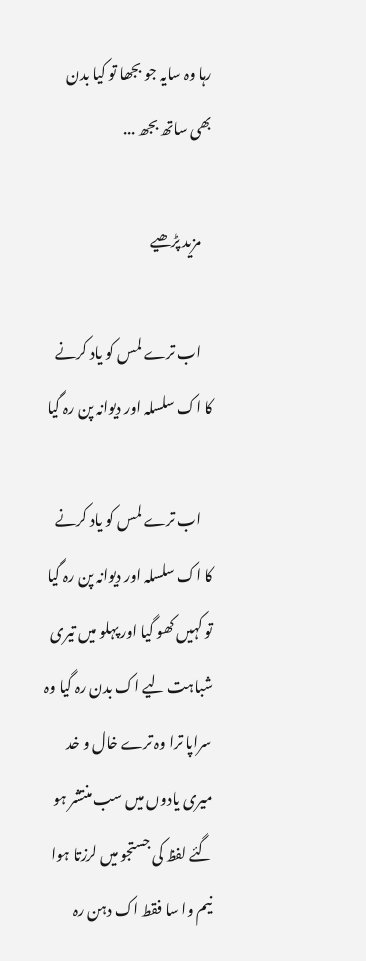رہا وہ سایہ جو بجھا تو کیا بدن بھی ساتھ بجھ ...

    مزید پڑھیے

    اب ترے لمس کو یاد کرنے کا اک سلسلہ اور دیوانہ پن رہ گیا

    اب ترے لمس کو یاد کرنے کا اک سلسلہ اور دیوانہ پن رہ گیا تو کہیں کھو گیا اور پہلو میں تیری شباہت لیے اک بدن رہ گیا وہ سراپا ترا وہ ترے خال و خد میری یادوں میں سب منتشر ہو گئے لفظ کی جستجو میں لرزتا ہوا نیم وا سا فقط اک دہن رہ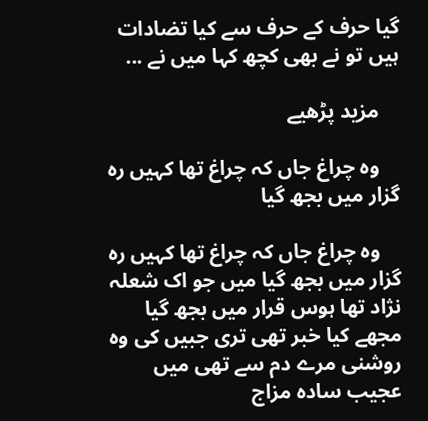گیا حرف کے حرف سے کیا تضادات ہیں تو نے بھی کچھ کہا میں نے ...

    مزید پڑھیے

    وہ چراغ جاں کہ چراغ تھا کہیں رہ گزار میں بجھ گیا

    وہ چراغ جاں کہ چراغ تھا کہیں رہ گزار میں بجھ گیا میں جو اک شعلہ نژاد تھا ہوس قرار میں بجھ گیا مجھے کیا خبر تھی تری جبیں کی وہ روشنی مرے دم سے تھی میں عجیب سادہ مزاج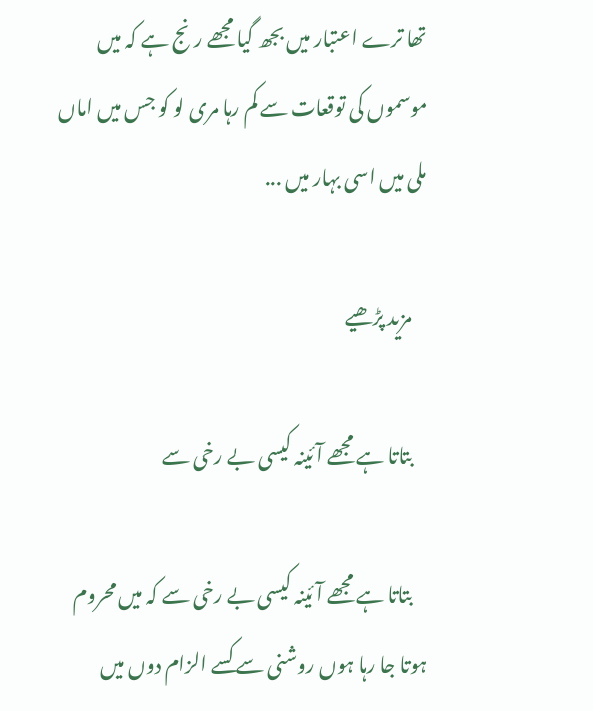تھا ترے اعتبار میں بجھ گیا مجھے رنج ہے کہ میں موسموں کی توقعات سے کم رہا مری لو کو جس میں اماں ملی میں اسی بہار میں ...

    مزید پڑھیے

    بتاتا ہے مجھے آئینہ کیسی بے رخی سے

    بتاتا ہے مجھے آئینہ کیسی بے رخی سے کہ میں محروم ہوتا جا رہا ہوں روشنی سے کسے الزام دوں میں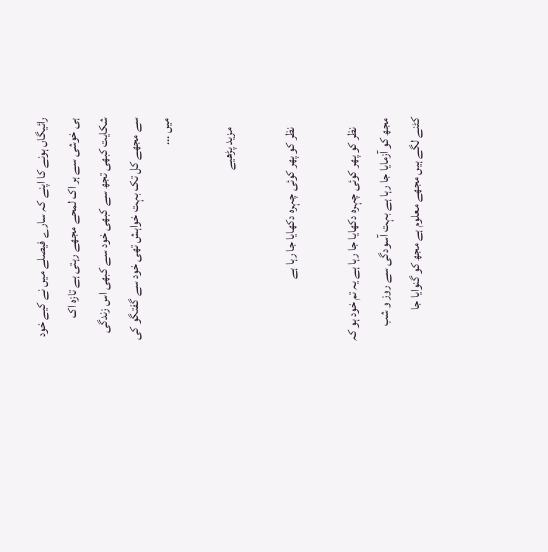رائیگاں ہونے کا اپنے کہ سارے فیصلے میں نے کیے خود ہی خوشی سے ہر اک لمحے مجھے رہتی ہے تازہ اک شکایت کبھی تجھ سے کبھی خود سے کبھی اس زندگی سے مجھے کل تک بہت خواہش تھی خود سے گفتگو کی میں ...

    مزید پڑھیے

    نظر کو پھر کوئی چہرہ دکھایا جا رہا ہے

    نظر کو پھر کوئی چہرہ دکھایا جا رہا ہے یہ تم خود ہو کہ مجھ کو آزمایا جا رہا ہے بہت آسودگی سے روز و شب کٹنے لگے ہیں مجھے معلوم ہے مجھ کو گنوایا جا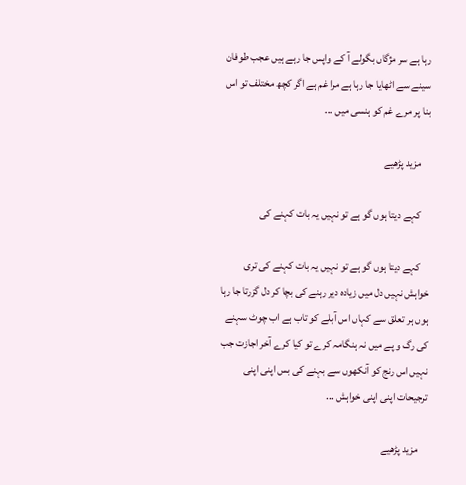رہا ہے سر مژگاں بگولے آ کے واپس جا رہے ہیں عجب طوفان سینے سے اٹھایا جا رہا ہے مرا غم ہے اگر کچھ مختلف تو اس بنا پر مرے غم کو ہنسی میں ...

    مزید پڑھیے

    کہے دیتا ہوں گو ہے تو نہیں یہ بات کہنے کی

    کہے دیتا ہوں گو ہے تو نہیں یہ بات کہنے کی تری خواہش نہیں دل میں زیادہ دیر رہنے کی بچا کر دل گزرتا جا رہا ہوں ہر تعلق سے کہاں اس آبلے کو تاب ہے اب چوٹ سہنے کی رگ و پے میں نہ ہنگامہ کرے تو کیا کرے آخر اجازت جب نہیں اس رنج کو آنکھوں سے بہنے کی بس اپنی اپنی ترجیحات اپنی اپنی خواہش ...

    مزید پڑھیے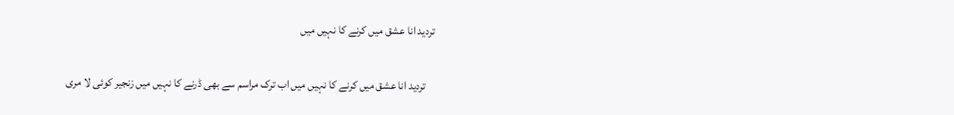تردید انا عشق میں کرنے کا نہیں میں

    تردید انا عشق میں کرنے کا نہیں میں اب ترک مراسم سے بھی ڈرنے کا نہیں میں زنجیر کوئی لا مری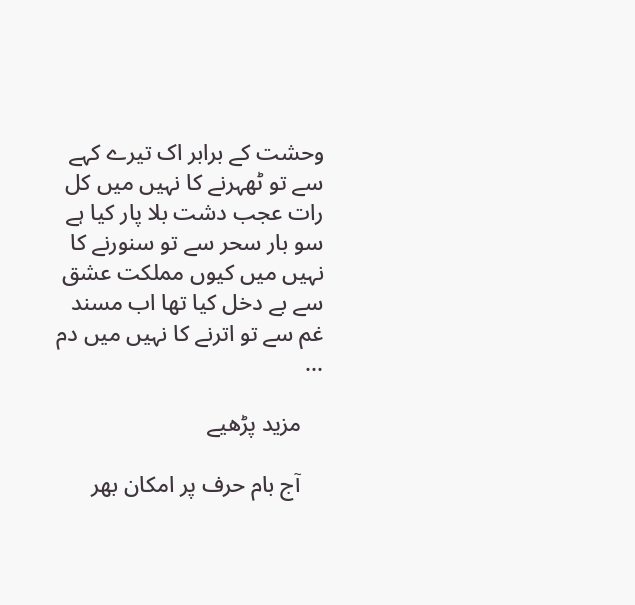وحشت کے برابر اک تیرے کہے سے تو ٹھہرنے کا نہیں میں کل رات عجب دشت بلا پار کیا ہے سو بار سحر سے تو سنورنے کا نہیں میں کیوں مملکت عشق سے بے دخل کیا تھا اب مسند غم سے تو اترنے کا نہیں میں دم ...

    مزید پڑھیے

    آج بام حرف پر امکان بھر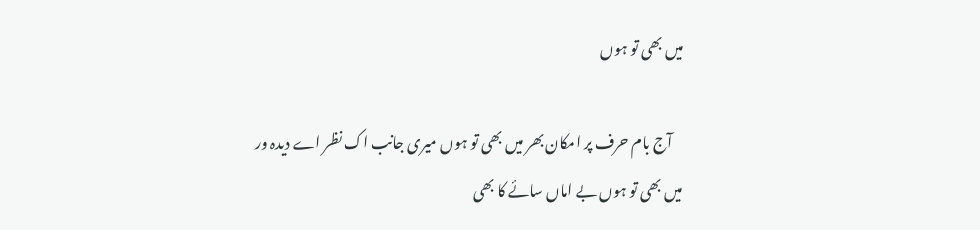میں بھی تو ہوں

    آج بام حرف پر امکان بھر میں بھی تو ہوں میری جانب اک نظر اے دیدہ ور میں بھی تو ہوں بے اماں سائے کا بھی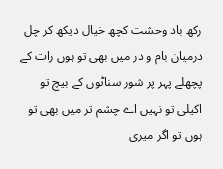رکھ باد وحشت کچھ خیال دیکھ کر چل درمیان بام و در میں بھی تو ہوں رات کے پچھلے پہر پر شور سناٹوں کے بیچ تو اکیلی تو نہیں اے چشم تر میں بھی تو ہوں تو اگر میری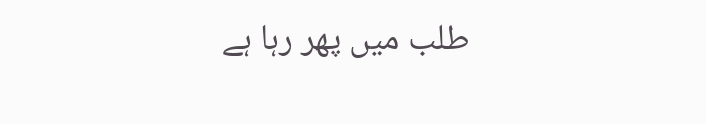طلب میں پھر رہا ہے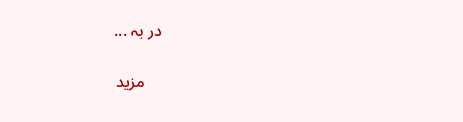در بہ ...

    مزید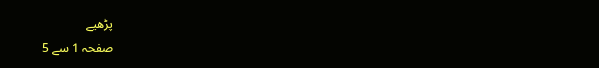پڑھیے
صفحہ 1 سے 5